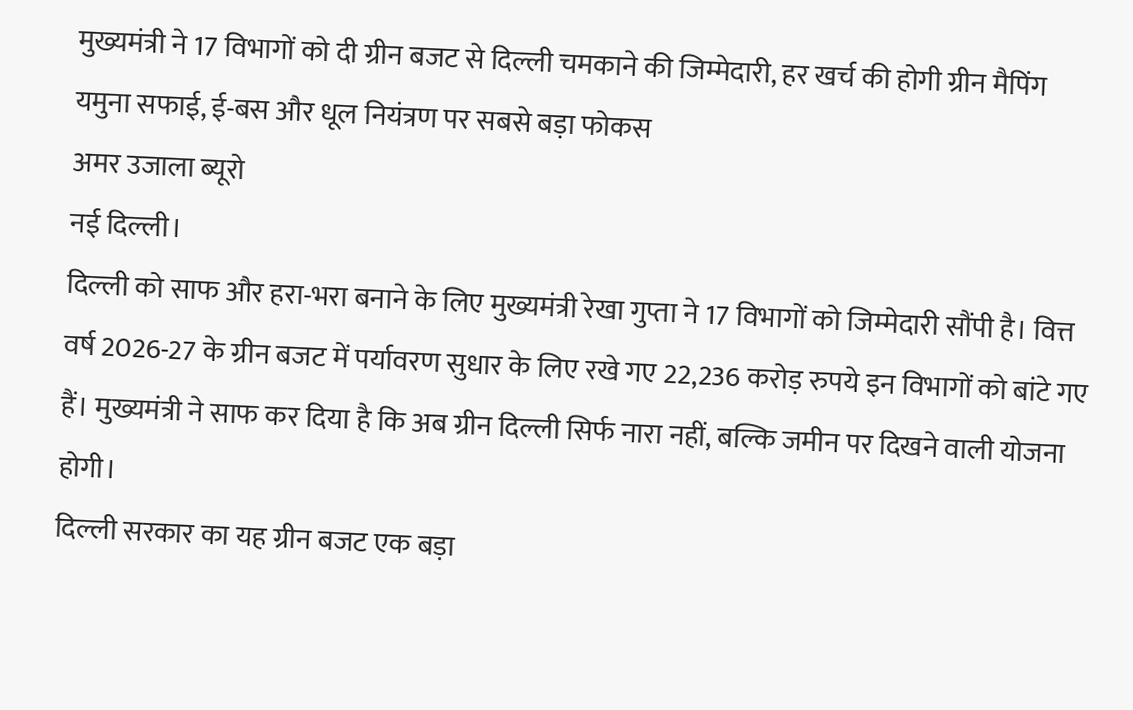मुख्यमंत्री ने 17 विभागों को दी ग्रीन बजट से दिल्ली चमकाने की जिम्मेदारी, हर खर्च की होगी ग्रीन मैपिंग
यमुना सफाई, ई-बस और धूल नियंत्रण पर सबसे बड़ा फोकस
अमर उजाला ब्यूरो
नई दिल्ली।
दिल्ली को साफ और हरा-भरा बनाने के लिए मुख्यमंत्री रेखा गुप्ता ने 17 विभागों को जिम्मेदारी सौंपी है। वित्त वर्ष 2026-27 के ग्रीन बजट में पर्यावरण सुधार के लिए रखे गए 22,236 करोड़ रुपये इन विभागों को बांटे गए हैं। मुख्यमंत्री ने साफ कर दिया है कि अब ग्रीन दिल्ली सिर्फ नारा नहीं, बल्कि जमीन पर दिखने वाली योजना होगी।
दिल्ली सरकार का यह ग्रीन बजट एक बड़ा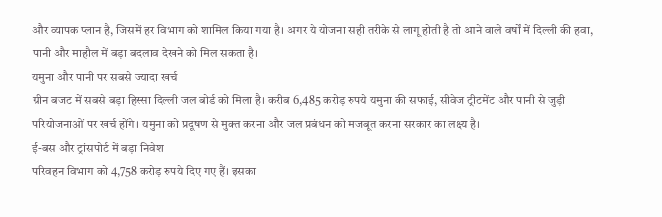और व्यापक प्लान है, जिसमें हर विभाग को शामिल किया गया है। अगर ये योजना सही तरीके से लागू होती है तो आने वाले वर्षों में दिल्ली की हवा, पानी और माहौल में बड़ा बदलाव देखने को मिल सकता है।
यमुना और पानी पर सबसे ज्यादा खर्च
ग्रीन बजट में सबसे बड़ा हिस्सा दिल्ली जल बोर्ड को मिला है। करीब 6,485 करोड़ रुपये यमुना की सफाई, सीवेज ट्रीटमेंट और पानी से जुड़ी परियोजनाओं पर खर्च होंगे। यमुना को प्रदूषण से मुक्त करना और जल प्रबंधन को मजबूत करना सरकार का लक्ष्य है।
ई-बस और ट्रांसपोर्ट में बड़ा निवेश
परिवहन विभाग को 4,758 करोड़ रुपये दिए गए हैं। इसका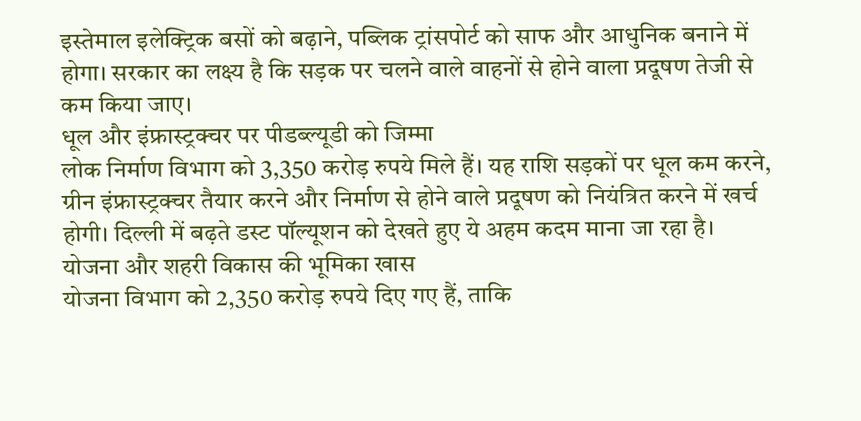इस्तेमाल इलेक्ट्रिक बसों को बढ़ाने, पब्लिक ट्रांसपोर्ट को साफ और आधुनिक बनाने में होगा। सरकार का लक्ष्य है कि सड़क पर चलने वाले वाहनों से होने वाला प्रदूषण तेजी से कम किया जाए।
धूल और इंफ्रास्ट्रक्चर पर पीडब्ल्यूडी को जिम्मा
लोक निर्माण विभाग को 3,350 करोड़ रुपये मिले हैं। यह राशि सड़कों पर धूल कम करने, ग्रीन इंफ्रास्ट्रक्चर तैयार करने और निर्माण से होने वाले प्रदूषण को नियंत्रित करने में खर्च होगी। दिल्ली में बढ़ते डस्ट पॉल्यूशन को देखते हुए ये अहम कदम माना जा रहा है।
योजना और शहरी विकास की भूमिका खास
योजना विभाग को 2,350 करोड़ रुपये दिए गए हैं, ताकि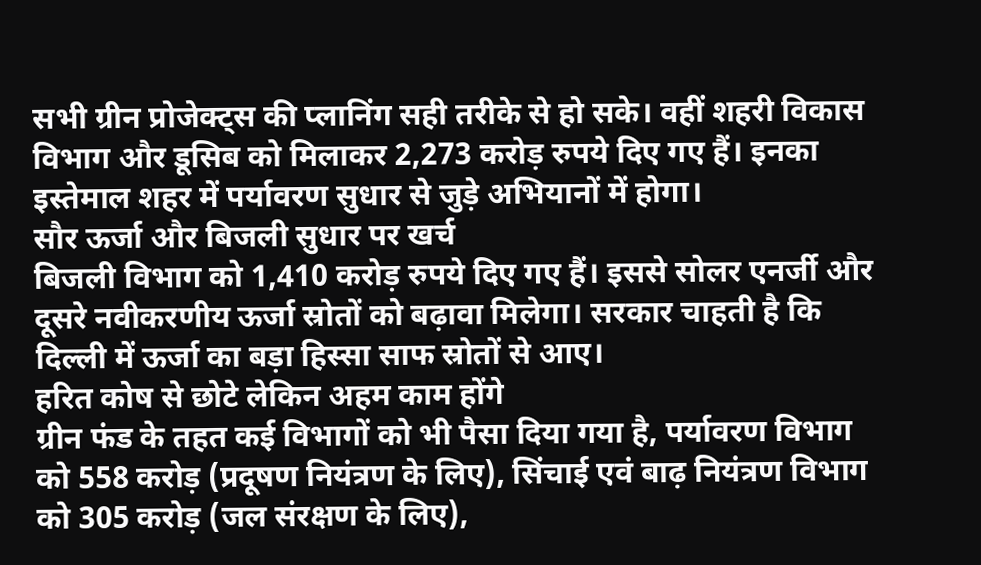सभी ग्रीन प्रोजेक्ट्स की प्लानिंग सही तरीके से हो सके। वहीं शहरी विकास विभाग और डूसिब को मिलाकर 2,273 करोड़ रुपये दिए गए हैं। इनका इस्तेमाल शहर में पर्यावरण सुधार से जुड़े अभियानों में होगा।
सौर ऊर्जा और बिजली सुधार पर खर्च
बिजली विभाग को 1,410 करोड़ रुपये दिए गए हैं। इससे सोलर एनर्जी और दूसरे नवीकरणीय ऊर्जा स्रोतों को बढ़ावा मिलेगा। सरकार चाहती है कि दिल्ली में ऊर्जा का बड़ा हिस्सा साफ स्रोतों से आए।
हरित कोष से छोटे लेकिन अहम काम होंगे
ग्रीन फंड के तहत कई विभागों को भी पैसा दिया गया है, पर्यावरण विभाग को 558 करोड़ (प्रदूषण नियंत्रण के लिए), सिंचाई एवं बाढ़ नियंत्रण विभाग को 305 करोड़ (जल संरक्षण के लिए),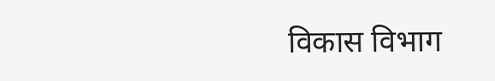विकास विभाग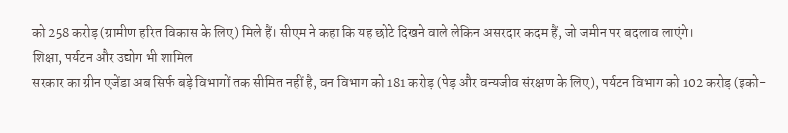को 258 करोड़ (ग्रामीण हरित विकास के लिए) मिले हैं। सीएम ने कहा कि यह छोटे दिखने वाले लेकिन असरदार कदम हैं, जो जमीन पर बदलाव लाएंगे।
शिक्षा, पर्यटन और उद्योग भी शामिल
सरकार का ग्रीन एजेंडा अब सिर्फ बड़े विभागों तक सीमित नहीं है, वन विभाग को 181 करोड़ (पेड़ और वन्यजीव संरक्षण के लिए), पर्यटन विभाग को 102 करोड़ (इको-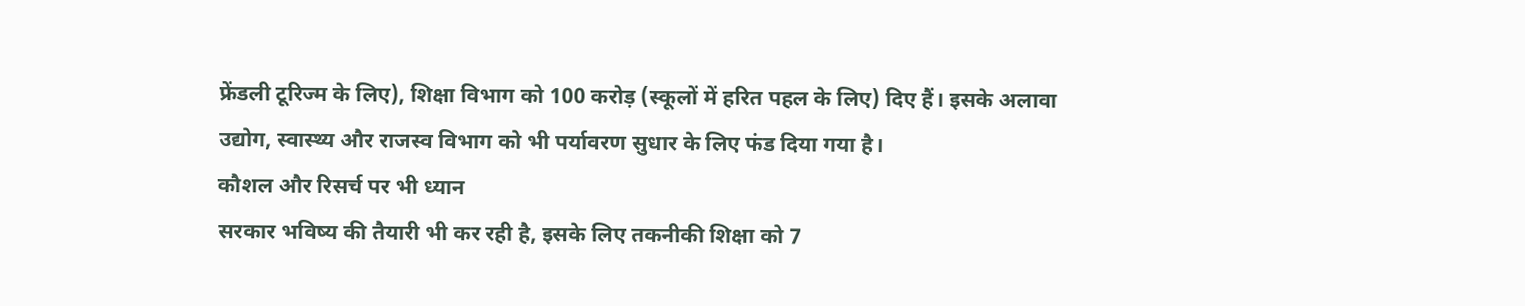फ्रेंडली टूरिज्म के लिए), शिक्षा विभाग को 100 करोड़ (स्कूलों में हरित पहल के लिए) दिए हैं। इसके अलावा उद्योग, स्वास्थ्य और राजस्व विभाग को भी पर्यावरण सुधार के लिए फंड दिया गया है।
कौशल और रिसर्च पर भी ध्यान
सरकार भविष्य की तैयारी भी कर रही है, इसके लिए तकनीकी शिक्षा को 7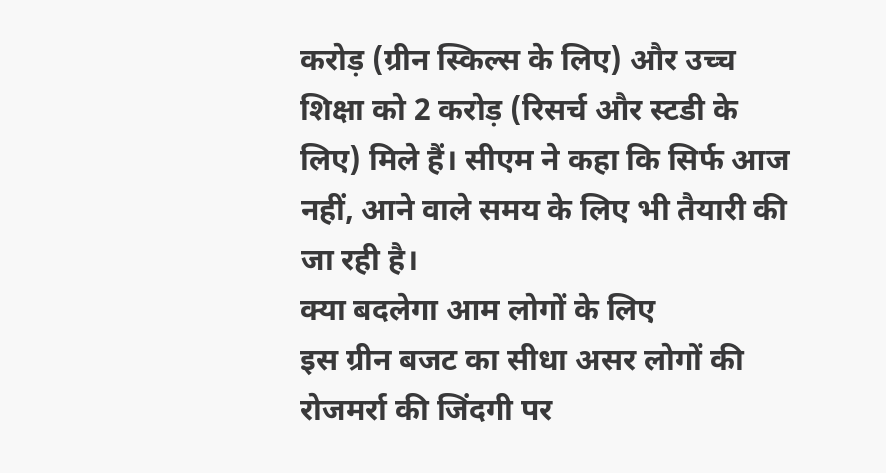करोड़ (ग्रीन स्किल्स के लिए) और उच्च शिक्षा को 2 करोड़ (रिसर्च और स्टडी के लिए) मिले हैं। सीएम ने कहा कि सिर्फ आज नहीं, आने वाले समय के लिए भी तैयारी की जा रही है।
क्या बदलेगा आम लोगों के लिए
इस ग्रीन बजट का सीधा असर लोगों की रोजमर्रा की जिंदगी पर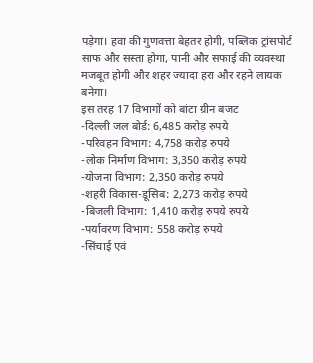पड़ेगा। हवा की गुणवत्ता बेहतर होगी, पब्लिक ट्रांसपोर्ट साफ और सस्ता होगा, पानी और सफाई की व्यवस्था मजबूत होगी और शहर ज्यादा हरा और रहने लायक बनेगा।
इस तरह 17 विभागों को बांटा ग्रीन बजट
-दिल्ली जल बोर्ड: 6,485 करोड़ रुपये
-परिवहन विभाग: 4,758 करोड़ रुपये
-लोक निर्माण विभाग: 3,350 करोड़ रुपये
-योजना विभाग: 2,350 करोड़ रुपये
-शहरी विकास-डूसिब: 2,273 करोड़ रुपये
-बिजली विभाग: 1,410 करोड़ रुपये रुपये
-पर्यावरण विभाग: 558 करोड़ रुपये
-सिंचाई एवं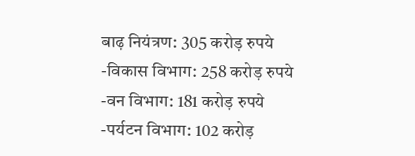बाढ़ नियंत्रण: 305 करोड़ रुपये
-विकास विभाग: 258 करोड़ रुपये
-वन विभाग: 181 करोड़ रुपये
-पर्यटन विभाग: 102 करोड़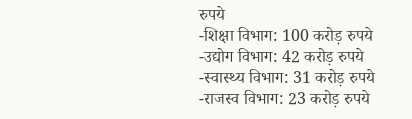रुपये
-शिक्षा विभाग: 100 करोड़ रुपये
-उद्योग विभाग: 42 करोड़ रुपये
-स्वास्थ्य विभाग: 31 करोड़ रुपये
-राजस्व विभाग: 23 करोड़ रुपये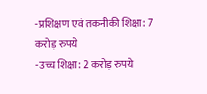-प्रशिक्षण एवं तकनीकी शिक्षा: 7 करोड़ रुपये
-उच्च शिक्षा: 2 करोड़ रुपये